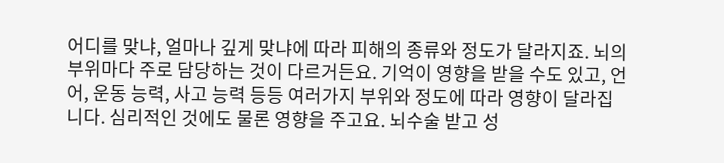어디를 맞냐, 얼마나 깊게 맞냐에 따라 피해의 종류와 정도가 달라지죠. 뇌의 부위마다 주로 담당하는 것이 다르거든요. 기억이 영향을 받을 수도 있고, 언어, 운동 능력, 사고 능력 등등 여러가지 부위와 정도에 따라 영향이 달라집니다. 심리적인 것에도 물론 영향을 주고요. 뇌수술 받고 성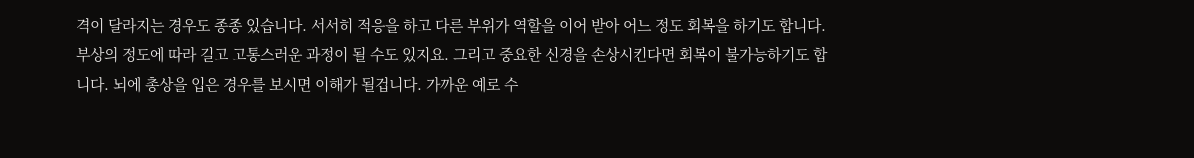격이 달라지는 경우도 종종 있습니다. 서서히 적응을 하고 다른 부위가 역할을 이어 받아 어느 정도 회복을 하기도 합니다. 부상의 정도에 따라 길고 고통스러운 과정이 될 수도 있지요. 그리고 중요한 신경을 손상시킨다면 회복이 불가능하기도 합니다. 뇌에 총상을 입은 경우를 보시면 이해가 될겁니다. 가까운 예로 수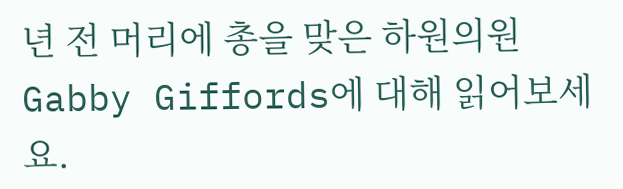년 전 머리에 총을 맞은 하원의원 Gabby Giffords에 대해 읽어보세요.